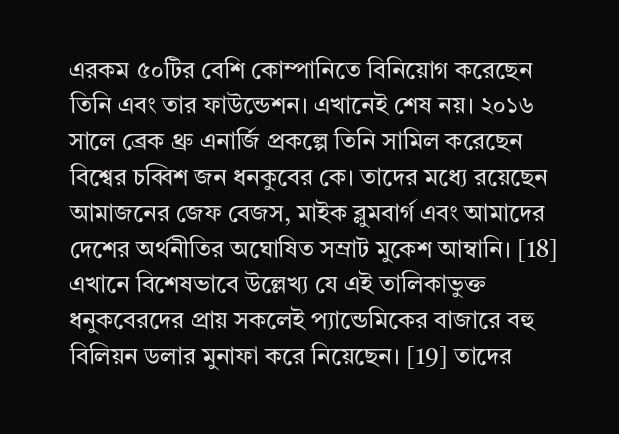এরকম ৫০টির বেশি কোম্পানিতে বিনিয়োগ করেছেন তিনি এবং তার ফাউন্ডেশন। এখানেই শেষ নয়। ২০১৬ সালে ব্রেক থ্রু এনার্জি প্রকল্পে তিনি সামিল করেছেন বিশ্বের চব্বিশ জন ধনকুবের কে। তাদের মধ্যে রয়েছেন আমাজনের জেফ বেজস, মাইক ব্লুমবার্গ এবং আমাদের দেশের অর্থনীতির অঘোষিত সম্রাট মুকেশ আম্বানি। [18] এখানে বিশেষভাবে উল্লেখ্য যে এই তালিকাভুক্ত ধনুকবেরদের প্রায় সকলেই প্যান্ডেমিকের বাজারে বহু বিলিয়ন ডলার মুনাফা করে নিয়েছেন। [19] তাদের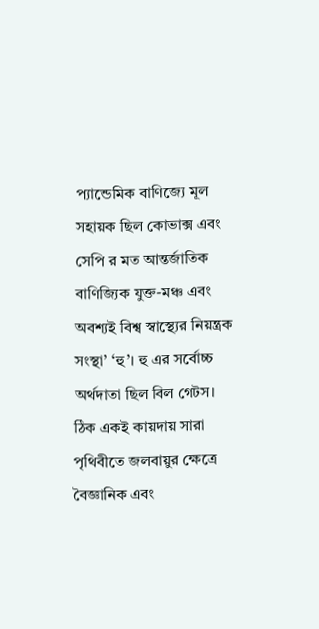প্যান্ডেমিক বাণিজ্যে মূল সহায়ক ছিল কোভাক্স এবং সেপি র মত আন্তর্জাতিক বাণিজ্যিক যুক্ত-মঞ্চ এবং অবশ্যই বিশ্ব স্বাস্থ্যের নিয়ন্ত্রক সংস্থা’ ‘হু’। হু এর সর্বোচ্চ অর্থদাতা ছিল বিল গেটস। ঠিক একই কায়দায় সারা পৃথিবীতে জলবায়ুর ক্ষেত্রে বৈজ্ঞানিক এবং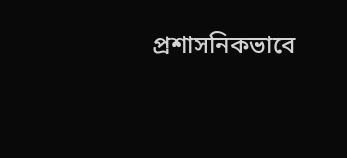প্রশাসনিকভাবে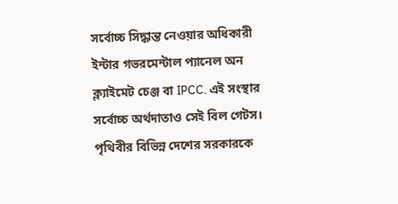সর্বোচ্চ সিদ্ধান্ত নেওয়ার অধিকারী ইন্টার গভরমেন্টাল প্যানেল অন ক্ল্যাইমেট চেঞ্জ বা IPCC. এই সংস্থার সর্বোচ্চ অর্থদাতাও সেই বিল গেটস। পৃথিবীর বিভিন্ন দেশের সরকারকে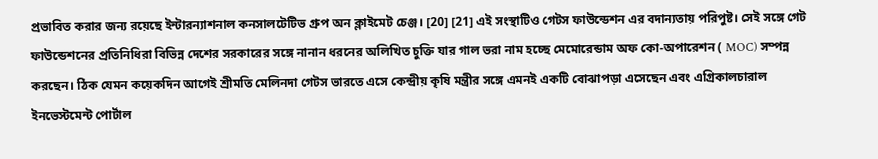প্রভাবিত করার জন্য রয়েছে ইন্টারন্যাশনাল কনসালটেটিভ গ্রুপ অন ক্লাইমেট চেঞ্জ। [20] [21] এই সংস্থাটিও গেটস ফাউন্ডেশন এর বদান্যতায় পরিপুষ্ট। সেই সঙ্গে গেট ফাউন্ডেশনের প্রতিনিধিরা বিভিন্ন দেশের সরকারের সঙ্গে নানান ধরনের অলিখিত চুক্তি যার গাল ভরা নাম হচ্ছে মেমোরেন্ডাম অফ কো-অপারেশন ( MOC) সম্পন্ন করছেন। ঠিক যেমন কয়েকদিন আগেই শ্রীমতি মেলিনদা গেটস ভারতে এসে কেন্দ্রীয় কৃষি মন্ত্রীর সঙ্গে এমনই একটি বোঝাপড়া এসেছেন এবং এগ্রিকালচারাল ইনভেস্টমেন্ট পোর্টাল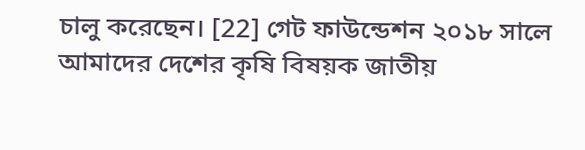চালু করেছেন। [22] গেট ফাউন্ডেশন ২০১৮ সালে আমাদের দেশের কৃষি বিষয়ক জাতীয়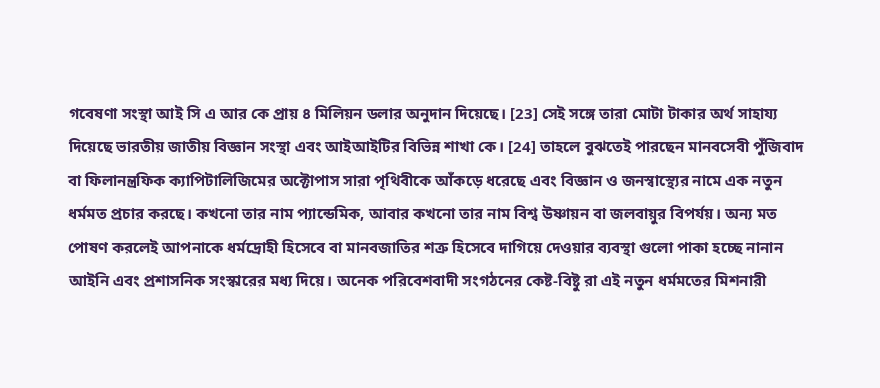গবেষণা সংস্থা আই সি এ আর কে প্রায় ৪ মিলিয়ন ডলার অনুদান দিয়েছে। [23] সেই সঙ্গে তারা মোটা টাকার অর্থ সাহায্য দিয়েছে ভারতীয় জাতীয় বিজ্ঞান সংস্থা এবং আইআইটির বিভিন্ন শাখা কে। [24] তাহলে বুঝতেই পারছেন মানবসেবী পুঁজিবাদ বা ফিলানন্ত্রফিক ক্যাপিটালিজিমের অক্টোপাস সারা পৃথিবীকে আঁকড়ে ধরেছে এবং বিজ্ঞান ও জনস্বাস্থ্যের নামে এক নতুন ধর্মমত প্রচার করছে। কখনো তার নাম প্যান্ডেমিক, আবার কখনো তার নাম বিশ্ব উষ্ণায়ন বা জলবায়ুর বিপর্যয়। অন্য মত পোষণ করলেই আপনাকে ধর্মদ্রোহী হিসেবে বা মানবজাতির শত্রু হিসেবে দাগিয়ে দেওয়ার ব্যবস্থা গুলো পাকা হচ্ছে নানান আইনি এবং প্রশাসনিক সংস্কারের মধ্য দিয়ে। অনেক পরিবেশবাদী সংগঠনের কেষ্ট-বিষ্টু রা এই নতুন ধর্মমতের মিশনারী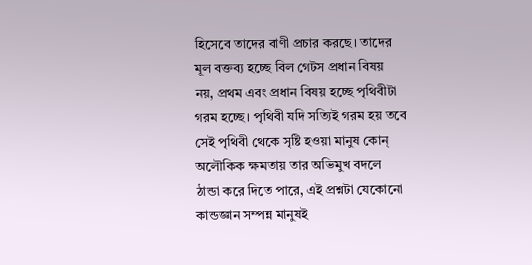হিসেবে তাদের বাণী প্রচার করছে। তাদের মূল বক্তব্য হচ্ছে বিল গেটস প্রধান বিষয় নয়, প্রথম এবং প্রধান বিষয় হচ্ছে পৃথিবীটা গরম হচ্ছে। পৃথিবী যদি সত্যিই গরম হয় তবে সেই পৃথিবী থেকে সৃষ্টি হওয়া মানুষ কোন্ অলৌকিক ক্ষমতায় তার অভিমুখ বদলে ঠান্ডা করে দিতে পারে, এই প্রশ্নটা যেকোনো কান্ডজ্ঞান সম্পন্ন মানুষই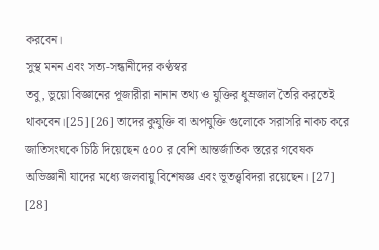করবেন।
সুস্থ মনন এবং সত্য-সন্ধানীদের কণ্ঠস্বর
তবু, ভুয়ো বিজ্ঞানের পূজারীরা নানান তথ্য ও যুক্তির ধুম্রজাল তৈরি করতেই থাকবেন।[25] [26] তাদের কুযুক্তি বা অপযুক্তি গুলোকে সরাসরি নাকচ করে জাতিসংঘকে চিঠি দিয়েছেন ৫০০ র বেশি আন্তর্জাতিক স্তরের গবেষক অভিজ্ঞানী যাদের মধ্যে জলবায়ু বিশেষজ্ঞ এবং ভূতত্ত্ববিদরা রয়েছেন। [27] [28]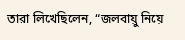তারা লিখেছিলেন, “জলবায়ু নিয়ে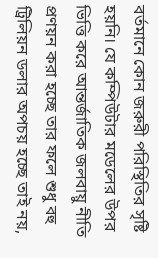বর্তমানে কোন জরুরী পরিস্থিতির সৃষ্টি হয়নি। যে কম্পিউটার মডেলের উপর ভিত্তি করে আন্তর্জাতিক জলবায়ু নীতি প্রণয়ন করা হচ্ছে তার ফলে শুধু বহু ট্রিলিয়ন ডলার অপচয় হচ্ছে তাই নয়,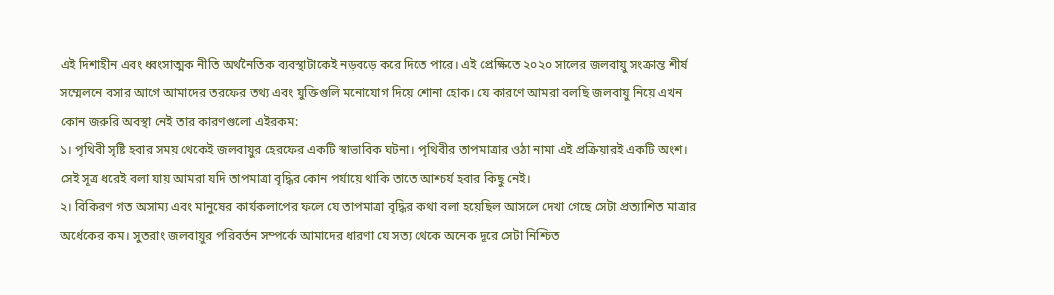এই দিশাহীন এবং ধ্বংসাত্মক নীতি অর্থনৈতিক ব্যবস্থাটাকেই নড়বড়ে করে দিতে পারে। এই প্রেক্ষিতে ২০২০ সালের জলবায়ু সংক্রান্ত শীর্ষ সম্মেলনে বসার আগে আমাদের তরফের তথ্য এবং যুক্তিগুলি মনোযোগ দিয়ে শোনা হোক। যে কারণে আমরা বলছি জলবায়ু নিয়ে এখন কোন জরুরি অবস্থা নেই তার কারণগুলো এইরকম:
১। পৃথিবী সৃষ্টি হবার সময় থেকেই জলবায়ুর হেরফের একটি স্বাভাবিক ঘটনা। পৃথিবীর তাপমাত্রার ওঠা নামা এই প্রক্রিয়ারই একটি অংশ। সেই সূত্র ধরেই বলা যায় আমরা যদি তাপমাত্রা বৃদ্ধির কোন পর্যায়ে থাকি তাতে আশ্চর্য হবার কিছু নেই।
২। বিকিরণ গত অসাম্য এবং মানুষের কার্যকলাপের ফলে যে তাপমাত্রা বৃদ্ধির কথা বলা হয়েছিল আসলে দেখা গেছে সেটা প্রত্যাশিত মাত্রার অর্ধেকের কম। সুতরাং জলবায়ুর পরিবর্তন সম্পর্কে আমাদের ধারণা যে সত্য থেকে অনেক দূরে সেটা নিশ্চিত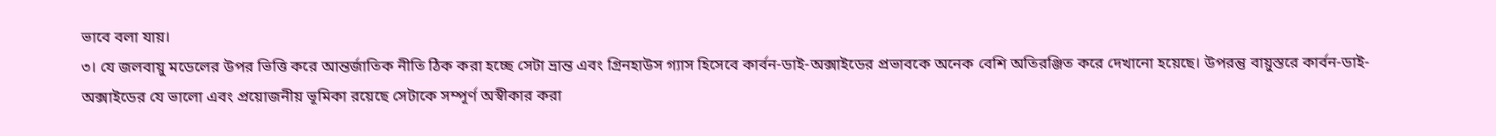ভাবে বলা যায়।
৩। যে জলবায়ু মডেলের উপর ভিত্তি করে আন্তর্জাতিক নীতি ঠিক করা হচ্ছে সেটা ভ্রান্ত এবং গ্রিনহাউস গ্যাস হিসেবে কার্বন-ডাই-অক্সাইডের প্রভাবকে অনেক বেশি অতিরঞ্জিত করে দেখানো হয়েছে। উপরন্তু বায়ুস্তরে কার্বন-ডাই-অক্সাইডের যে ভালো এবং প্রয়োজনীয় ভূমিকা রয়েছে সেটাকে সম্পূর্ণ অস্বীকার করা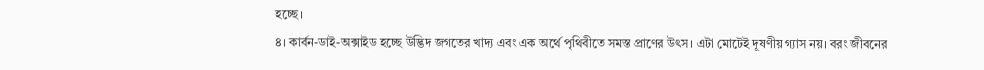হচ্ছে।
৪। কার্বন-ডাই-অক্সাইড হচ্ছে উদ্ভিদ জগতের খাদ্য এবং এক অর্থে পৃথিবীতে সমস্ত প্রাণের উৎস। এটা মোটেই দূষণীয় গ্যাস নয়। বরং জীবনের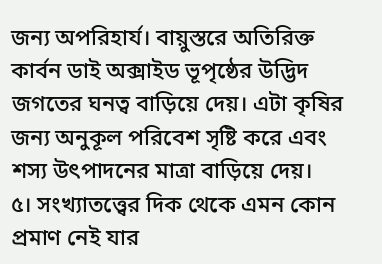জন্য অপরিহার্য। বায়ুস্তরে অতিরিক্ত কার্বন ডাই অক্সাইড ভূপৃষ্ঠের উদ্ভিদ জগতের ঘনত্ব বাড়িয়ে দেয়। এটা কৃষির জন্য অনুকূল পরিবেশ সৃষ্টি করে এবং শস্য উৎপাদনের মাত্রা বাড়িয়ে দেয়।
৫। সংখ্যাতত্ত্বের দিক থেকে এমন কোন প্রমাণ নেই যার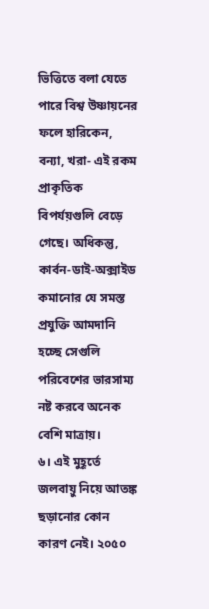ভিত্তিতে বলা যেতে পারে বিশ্ব উষ্ণায়নের ফলে হারিকেন, বন্যা, খরা- এই রকম প্রাকৃতিক বিপর্যয়গুলি বেড়ে গেছে। অধিকন্তু, কার্বন-ডাই-অক্সাইড কমানোর যে সমস্ত প্রযুক্তি আমদানি হচ্ছে সেগুলি পরিবেশের ভারসাম্য নষ্ট করবে অনেক বেশি মাত্রায়।
৬। এই মুহূর্তে জলবায়ু নিয়ে আতঙ্ক ছড়ানোর কোন কারণ নেই। ২০৫০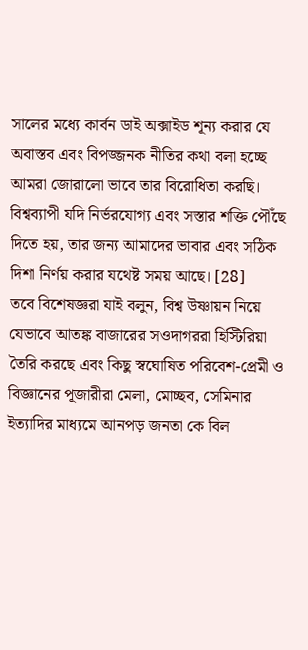সালের মধ্যে কার্বন ডাই অক্সাইড শূন্য করার যে অবাস্তব এবং বিপজ্জনক নীতির কথা বলা হচ্ছে আমরা জোরালো ভাবে তার বিরোধিতা করছি। বিশ্বব্যাপী যদি নির্ভরযোগ্য এবং সস্তার শক্তি পৌঁছে দিতে হয়, তার জন্য আমাদের ভাবার এবং সঠিক দিশা নির্ণয় করার যথেষ্ট সময় আছে। [28]
তবে বিশেষজ্ঞরা যাই বলুন, বিশ্ব উষ্ণায়ন নিয়ে যেভাবে আতঙ্ক বাজারের সওদাগররা হিস্টিরিয়া তৈরি করছে এবং কিছু স্বঘোষিত পরিবেশ-প্রেমী ও বিজ্ঞানের পূজারীরা মেলা, মোচ্ছব, সেমিনার ইত্যাদির মাধ্যমে আনপড় জনতা কে বিল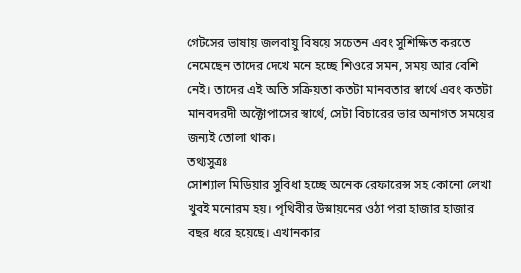গেটসের ভাষায় জলবায়ু বিষয়ে সচেতন এবং সুশিক্ষিত করতে নেমেছেন তাদের দেখে মনে হচ্ছে শিওরে সমন, সময় আর বেশি নেই। তাদের এই অতি সক্রিয়তা কতটা মানবতার স্বার্থে এবং কতটা মানবদরদী অক্টোপাসের স্বার্থে, সেটা বিচারের ভার অনাগত সময়ের জন্যই তোলা থাক।
তথ্যসুত্রঃ
সোশ্যাল মিডিয়ার সুবিধা হচ্ছে অনেক রেফারেন্স সহ কোনো লেখা খুবই মনোরম হয়। পৃথিবীর উস্নায়নের ওঠা পরা হাজার হাজার বছর ধরে হয়েছে। এখানকার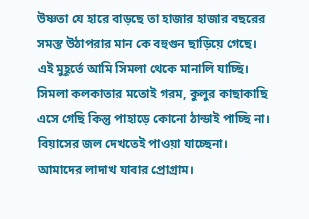উষ্ণতা যে হারে বাড়ছে তা হাজার হাজার বছরের সমস্ত উঠাপরার মান কে বহুগুন ছাড়িয়ে গেছে।
এই মুহূর্তে আমি সিমলা থেকে মানালি যাচ্ছি। সিমলা কলকাতার মতোই গরম, কুলুর কাছাকাছি এসে গেছি কিন্তু পাহাড়ে কোনো ঠান্ডাই পাচ্ছি না। বিয়াসের জল দেখতেই পাওয়া যাচ্ছেনা।
আমাদের লাদাখ যাবার প্রোগ্রাম।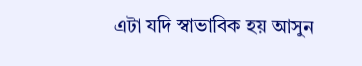এটা যদি স্বাভাবিক হয় আসুন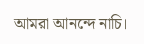আমরা আনন্দে নাচি।